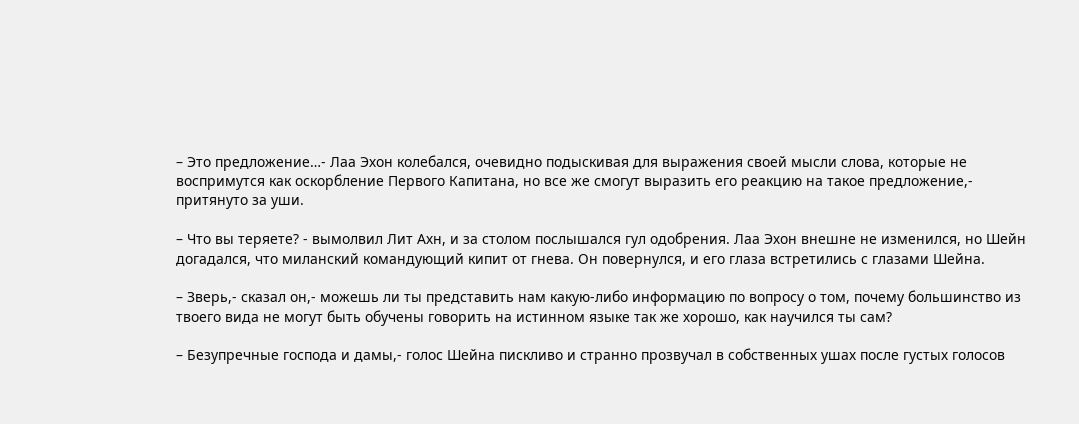– Это предложение…- Лаа Эхон колебался, очевидно подыскивая для выражения своей мысли слова, которые не воспримутся как оскорбление Первого Капитана, но все же смогут выразить его реакцию на такое предложение,- притянуто за уши.

– Что вы теряете? - вымолвил Лит Ахн, и за столом послышался гул одобрения. Лаа Эхон внешне не изменился, но Шейн догадался, что миланский командующий кипит от гнева. Он повернулся, и его глаза встретились с глазами Шейна.

– Зверь,- сказал он,- можешь ли ты представить нам какую-либо информацию по вопросу о том, почему большинство из твоего вида не могут быть обучены говорить на истинном языке так же хорошо, как научился ты сам?

– Безупречные господа и дамы,- голос Шейна пискливо и странно прозвучал в собственных ушах после густых голосов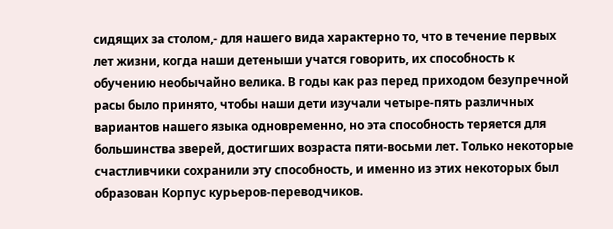сидящих за столом,- для нашего вида характерно то, что в течение первых лет жизни, когда наши детеныши учатся говорить, их способность к обучению необычайно велика. В годы как раз перед приходом безупречной расы было принято, чтобы наши дети изучали четыре-пять различных вариантов нашего языка одновременно, но эта способность теряется для большинства зверей, достигших возраста пяти-восьми лет. Только некоторые счастливчики сохранили эту способность, и именно из этих некоторых был образован Корпус курьеров-переводчиков.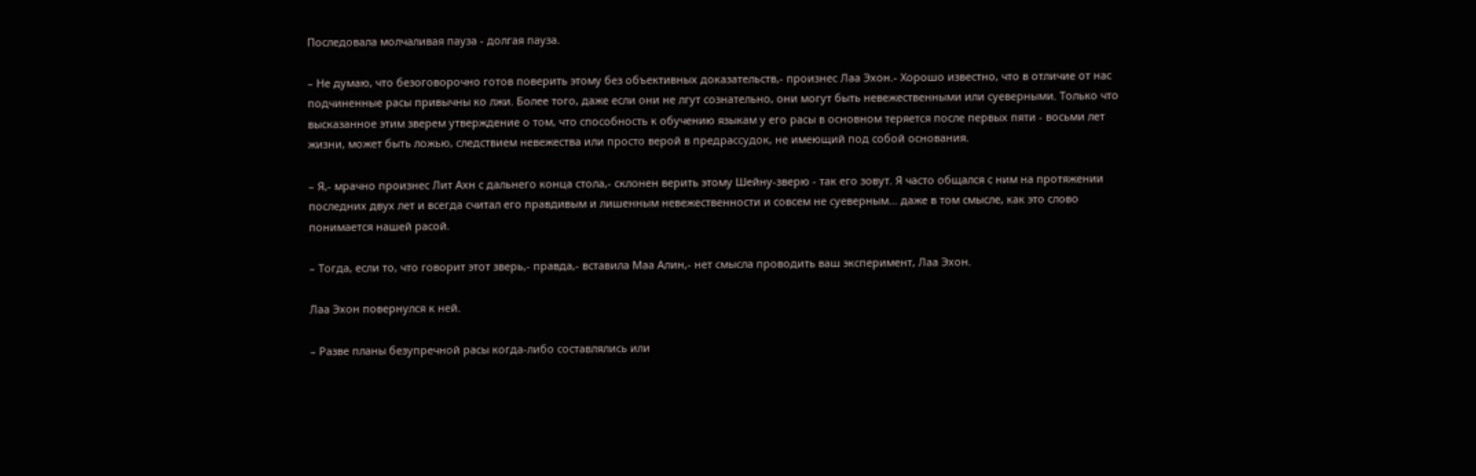Последовала молчаливая пауза - долгая пауза.

– Не думаю, что безоговорочно готов поверить этому без объективных доказательств,- произнес Лаа Эхон.- Хорошо известно, что в отличие от нас подчиненные расы привычны ко лжи. Более того, даже если они не лгут сознательно, они могут быть невежественными или суеверными. Только что высказанное этим зверем утверждение о том, что способность к обучению языкам у его расы в основном теряется после первых пяти - восьми лет жизни, может быть ложью, следствием невежества или просто верой в предрассудок, не имеющий под собой основания.

– Я,- мрачно произнес Лит Ахн с дальнего конца стола,- склонен верить этому Шейну-зверю - так его зовут. Я часто общался с ним на протяжении последних двух лет и всегда считал его правдивым и лишенным невежественности и совсем не суеверным… даже в том смысле, как это слово понимается нашей расой.

– Тогда, если то, что говорит этот зверь,- правда,- вставила Маа Алин,- нет смысла проводить ваш эксперимент, Лаа Эхон.

Лаа Эхон повернулся к ней.

– Разве планы безупречной расы когда-либо составлялись или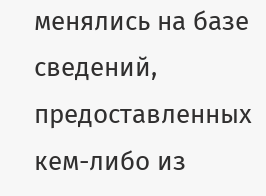менялись на базе сведений, предоставленных кем-либо из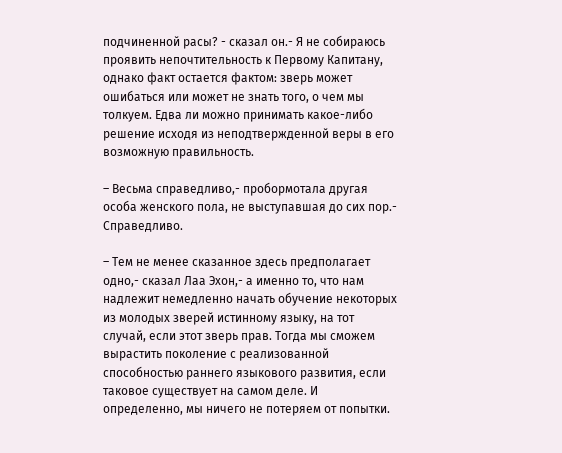подчиненной расы? - сказал он.- Я не собираюсь проявить непочтительность к Первому Капитану, однако факт остается фактом: зверь может ошибаться или может не знать того, о чем мы толкуем. Едва ли можно принимать какое-либо решение исходя из неподтвержденной веры в его возможную правильность.

– Весьма справедливо,- пробормотала другая особа женского пола, не выступавшая до сих пор.- Справедливо.

– Тем не менее сказанное здесь предполагает одно,- сказал Лаа Эхон,- а именно то, что нам надлежит немедленно начать обучение некоторых из молодых зверей истинному языку, на тот случай, если этот зверь прав. Тогда мы сможем вырастить поколение с реализованной способностью раннего языкового развития, если таковое существует на самом деле. И определенно, мы ничего не потеряем от попытки.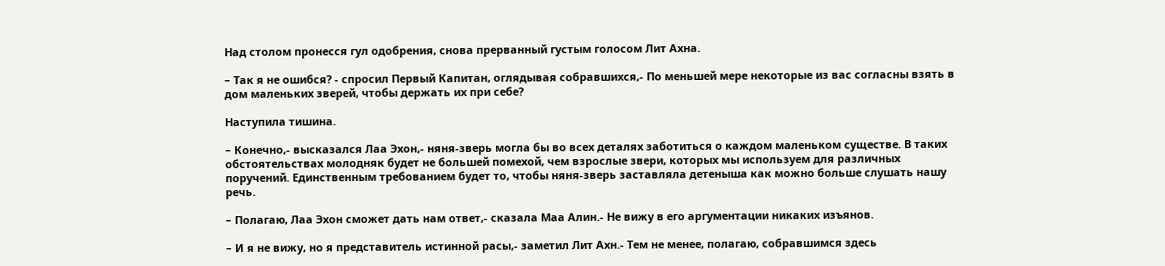Над столом пронесся гул одобрения, снова прерванный густым голосом Лит Ахна.

– Так я не ошибся? - спросил Первый Капитан, оглядывая собравшихся,- По меньшей мере некоторые из вас согласны взять в дом маленьких зверей, чтобы держать их при себе?

Наступила тишина.

– Конечно,- высказался Лаа Эхон,- няня-зверь могла бы во всех деталях заботиться о каждом маленьком существе. В таких обстоятельствах молодняк будет не большей помехой, чем взрослые звери, которых мы используем для различных поручений. Единственным требованием будет то, чтобы няня-зверь заставляла детеныша как можно больше слушать нашу речь.

– Полагаю, Лаа Эхон сможет дать нам ответ,- сказала Маа Алин.- Не вижу в его аргументации никаких изъянов.

– И я не вижу, но я представитель истинной расы,- заметил Лит Ахн.- Тем не менее, полагаю, собравшимся здесь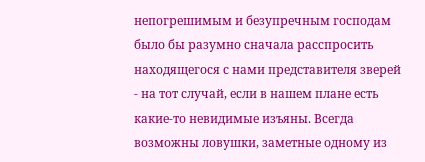непогрешимым и безупречным господам было бы разумно сначала расспросить находящегося с нами представителя зверей - на тот случай, если в нашем плане есть какие-то невидимые изъяны. Всегда возможны ловушки, заметные одному из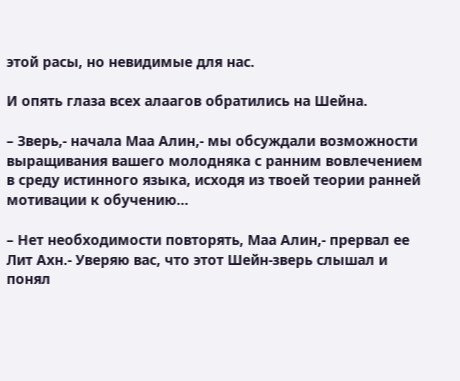этой расы, но невидимые для нас.

И опять глаза всех алаагов обратились на Шейна.

– Зверь,- начала Маа Алин,- мы обсуждали возможности выращивания вашего молодняка с ранним вовлечением в среду истинного языка, исходя из твоей теории ранней мотивации к обучению…

– Нет необходимости повторять, Маа Алин,- прервал ее Лит Ахн.- Уверяю вас, что этот Шейн-зверь слышал и понял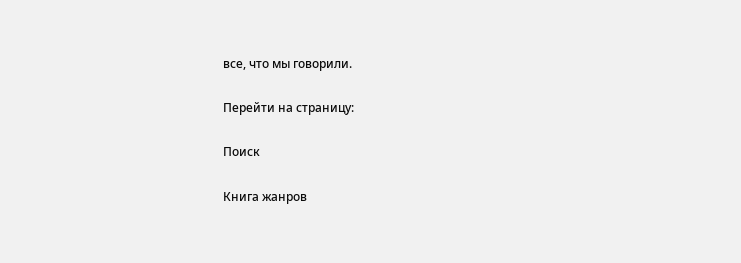все, что мы говорили.

Перейти на страницу:

Поиск

Книга жанров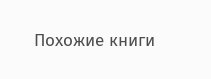Похожие книги